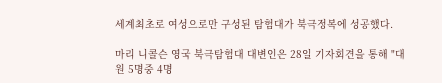세계최초로 여성으로만 구성된 탐험대가 북극정복에 성공했다.

마리 니콜슨 영국 북극탐험대 대변인은 28일 기자회견을 통해 "대
원 5명중 4명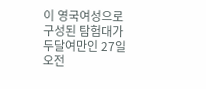이 영국여성으로 구성된 탐험대가 두달여만인 27일 오전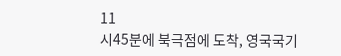11
시45분에 북극점에 도착, 영국국기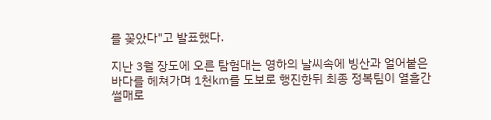를 꽂았다"고 발표했다.

지난 3월 장도에 오른 탐험대는 영하의 날씨속에 빙산과 얼어붙은
바다를 헤쳐가며 1천㎞를 도보로 행진한뒤 최종 정복팀이 열흘간 썰매로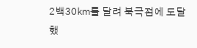2백30㎞를 달려 북극점에 도달했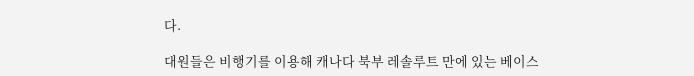다.

대원들은 비행기를 이용해 캐나다 북부 레솔루트 만에 있는 베이스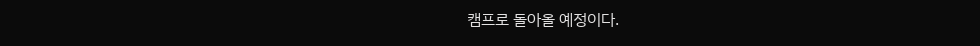캠프로 돌아올 예정이다.